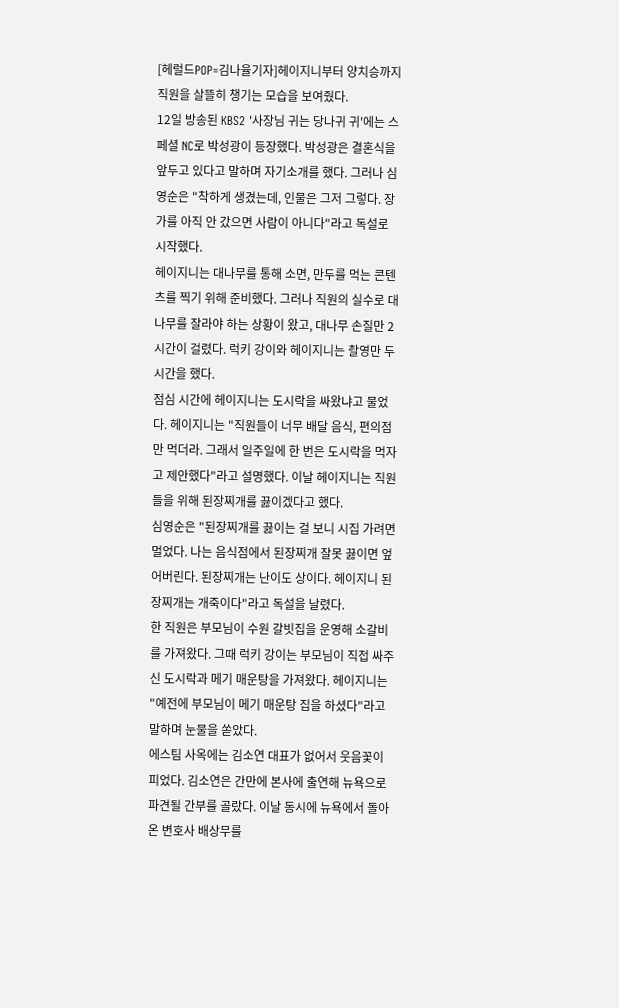[헤럴드POP=김나율기자]헤이지니부터 양치승까지 직원을 살뜰히 챙기는 모습을 보여줬다.
12일 방송된 KBS2 '사장님 귀는 당나귀 귀'에는 스페셜 NC로 박성광이 등장했다. 박성광은 결혼식을 앞두고 있다고 말하며 자기소개를 했다. 그러나 심영순은 "착하게 생겼는데, 인물은 그저 그렇다. 장가를 아직 안 갔으면 사람이 아니다"라고 독설로 시작했다.
헤이지니는 대나무를 통해 소면, 만두를 먹는 콘텐츠를 찍기 위해 준비했다. 그러나 직원의 실수로 대나무를 잘라야 하는 상황이 왔고, 대나무 손질만 2시간이 걸렸다. 럭키 강이와 헤이지니는 촬영만 두 시간을 했다.
점심 시간에 헤이지니는 도시락을 싸왔냐고 물었다. 헤이지니는 "직원들이 너무 배달 음식, 편의점만 먹더라. 그래서 일주일에 한 번은 도시락을 먹자고 제안했다"라고 설명했다. 이날 헤이지니는 직원들을 위해 된장찌개를 끓이겠다고 했다.
심영순은 "된장찌개를 끓이는 걸 보니 시집 가려면 멀었다. 나는 음식점에서 된장찌개 잘못 끓이면 엎어버린다. 된장찌개는 난이도 상이다. 헤이지니 된장찌개는 개죽이다"라고 독설을 날렸다.
한 직원은 부모님이 수원 갈빗집을 운영해 소갈비를 가져왔다. 그때 럭키 강이는 부모님이 직접 싸주신 도시락과 메기 매운탕을 가져왔다. 헤이지니는 "예전에 부모님이 메기 매운탕 집을 하셨다"라고 말하며 눈물을 쏟았다.
에스팀 사옥에는 김소연 대표가 없어서 웃음꽃이 피었다. 김소연은 간만에 본사에 출연해 뉴욕으로 파견될 간부를 골랐다. 이날 동시에 뉴욕에서 돌아온 변호사 배상무를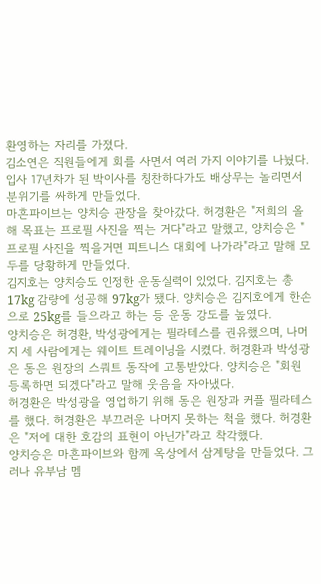환영하는 자리를 가졌다.
김소연은 직원들에게 회를 사면서 여러 가지 이야기를 나눴다. 입사 17년차가 된 박이사를 칭찬하다가도 배상무는 놀리면서 분위기를 싸하게 만들었다.
마흔파이브는 양치승 관장을 찾아갔다. 허경환은 "저희의 올해 목표는 프로필 사진을 찍는 거다"라고 말했고, 양치승은 "프로필 사진을 찍을거면 피트니스 대회에 나가라"라고 말해 모두를 당황하게 만들었다.
김지호는 양치승도 인정한 운동실력이 있었다. 김지호는 총 17kg 감량에 성공해 97kg가 됐다. 양치승은 김지호에게 한손으로 25kg를 들으라고 하는 등 운동 강도를 높였다.
양치승은 허경환, 박성광에게는 필라테스를 권유했으며, 나머지 세 사람에게는 웨이트 트레이닝을 시켰다. 허경환과 박성광은 동은 원장의 스쿼트 동작에 고통받았다. 양치승은 "회원 등록하면 되겠다"라고 말해 웃음을 자아냈다.
허경환은 박성광을 영업하기 위해 동은 원장과 커플 필라테스를 했다. 허경환은 부끄러운 나머지 못하는 척을 했다. 허경환은 "저에 대한 호감의 표현이 아닌가"라고 착각했다.
양치승은 마흔파이브와 함께 옥상에서 삼계탕을 만들었다. 그러나 유부남 멤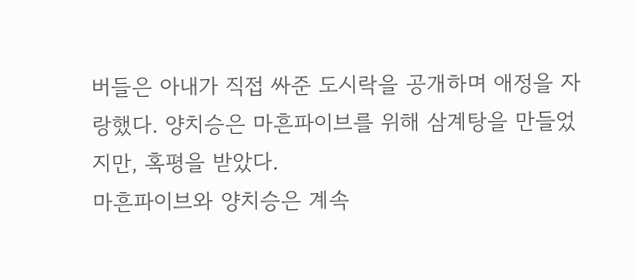버들은 아내가 직접 싸준 도시락을 공개하며 애정을 자랑했다. 양치승은 마흔파이브를 위해 삼계탕을 만들었지만, 혹평을 받았다.
마흔파이브와 양치승은 계속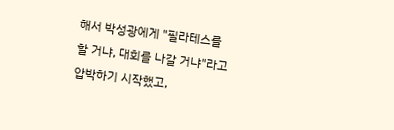해서 박성광에게 "필라테스를 할 거냐, 대회를 나갈 거냐"라고 압박하기 시작했고,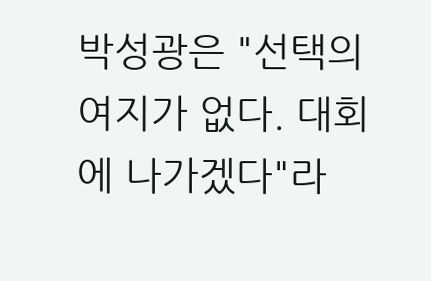박성광은 "선택의 여지가 없다. 대회에 나가겠다"라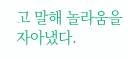고 말해 놀라움을 자아냈다.